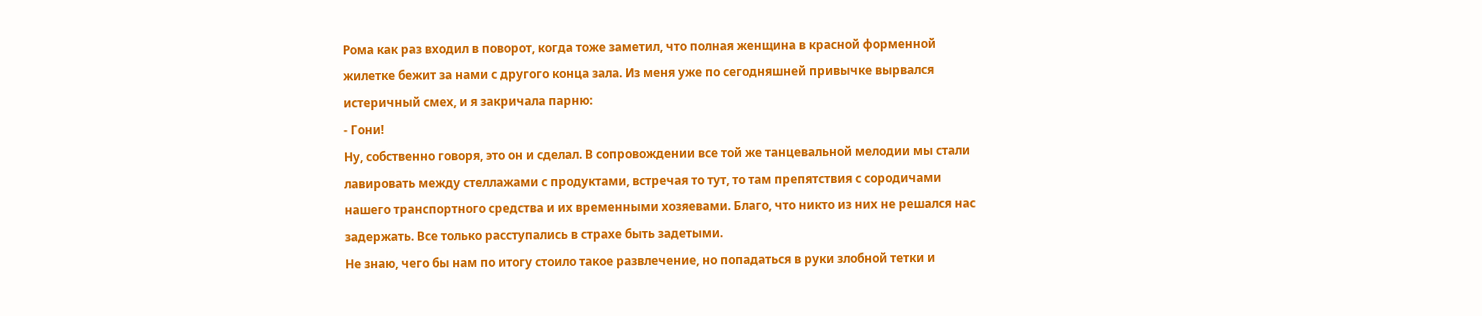Рома как раз входил в поворот, когда тоже заметил, что полная женщина в красной форменной жилетке бежит за нами с другого конца зала. Из меня уже по сегодняшней привычке вырвался истеричный смех, и я закричала парню:
- Гони!
Ну, собственно говоря, это он и сделал. В сопровождении все той же танцевальной мелодии мы стали лавировать между стеллажами с продуктами, встречая то тут, то там препятствия с сородичами нашего транспортного средства и их временными хозяевами. Благо, что никто из них не решался нас задержать. Все только расступались в страхе быть задетыми.
Не знаю, чего бы нам по итогу стоило такое развлечение, но попадаться в руки злобной тетки и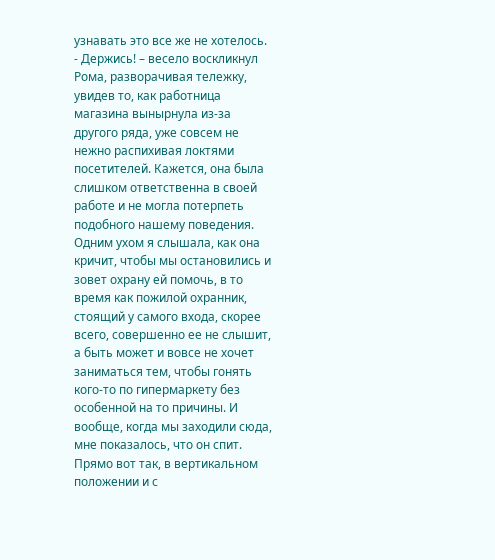узнавать это все же не хотелось.
- Держись! – весело воскликнул Рома, разворачивая тележку, увидев то, как работница магазина вынырнула из-за другого ряда, уже совсем не нежно распихивая локтями посетителей. Кажется, она была слишком ответственна в своей работе и не могла потерпеть подобного нашему поведения.
Одним ухом я слышала, как она кричит, чтобы мы остановились и зовет охрану ей помочь, в то время как пожилой охранник, стоящий у самого входа, скорее всего, совершенно ее не слышит, а быть может и вовсе не хочет заниматься тем, чтобы гонять кого-то по гипермаркету без особенной на то причины. И вообще, когда мы заходили сюда, мне показалось, что он спит. Прямо вот так, в вертикальном положении и с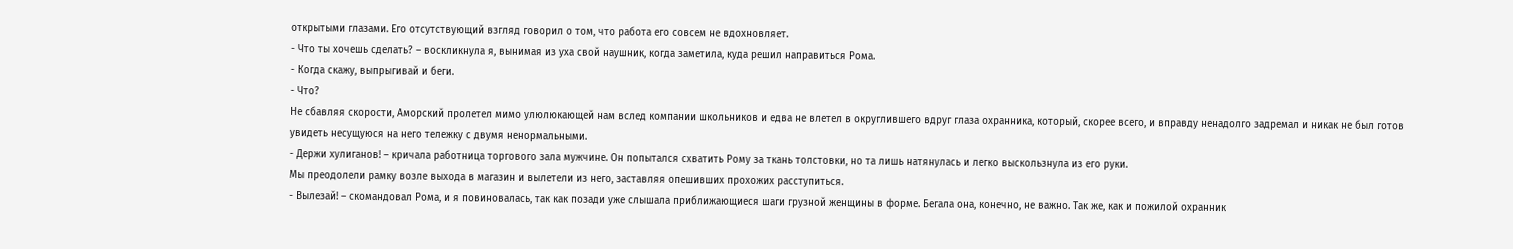открытыми глазами. Его отсутствующий взгляд говорил о том, что работа его совсем не вдохновляет.
- Что ты хочешь сделать? – воскликнула я, вынимая из уха свой наушник, когда заметила, куда решил направиться Рома.
- Когда скажу, выпрыгивай и беги.
- Что?
Не сбавляя скорости, Аморский пролетел мимо улюлюкающей нам вслед компании школьников и едва не влетел в округлившего вдруг глаза охранника, который, скорее всего, и вправду ненадолго задремал и никак не был готов увидеть несущуюся на него тележку с двумя ненормальными.
- Держи хулиганов! – кричала работница торгового зала мужчине. Он попытался схватить Рому за ткань толстовки, но та лишь натянулась и легко выскользнула из его руки.
Мы преодолели рамку возле выхода в магазин и вылетели из него, заставляя опешивших прохожих расступиться.
- Вылезай! – скомандовал Рома, и я повиновалась, так как позади уже слышала приближающиеся шаги грузной женщины в форме. Бегала она, конечно, не важно. Так же, как и пожилой охранник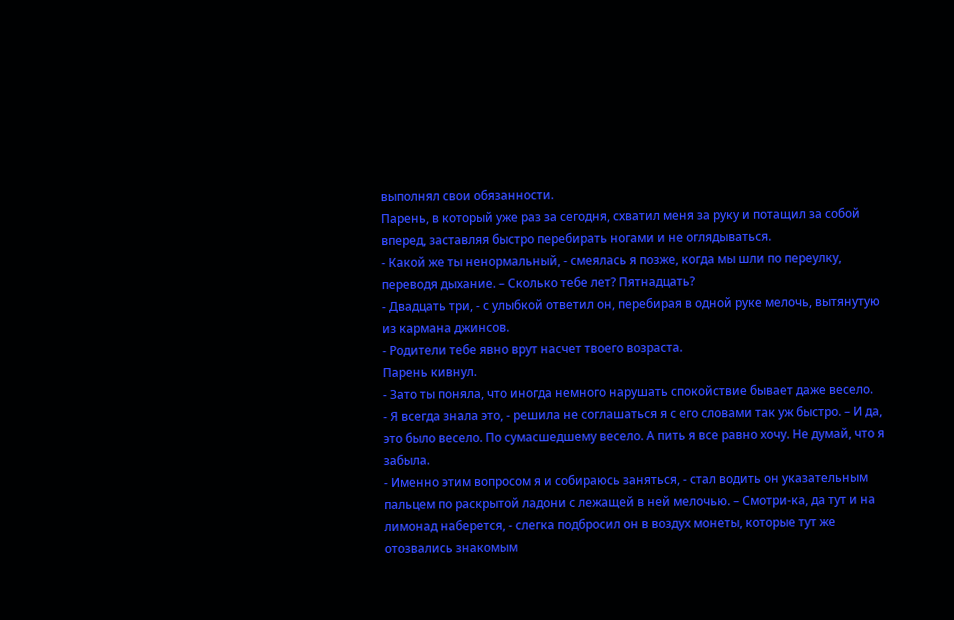выполнял свои обязанности.
Парень, в который уже раз за сегодня, схватил меня за руку и потащил за собой вперед, заставляя быстро перебирать ногами и не оглядываться.
- Какой же ты ненормальный, - смеялась я позже, когда мы шли по переулку, переводя дыхание. – Сколько тебе лет? Пятнадцать?
- Двадцать три, - с улыбкой ответил он, перебирая в одной руке мелочь, вытянутую из кармана джинсов.
- Родители тебе явно врут насчет твоего возраста.
Парень кивнул.
- Зато ты поняла, что иногда немного нарушать спокойствие бывает даже весело.
- Я всегда знала это, - решила не соглашаться я с его словами так уж быстро. – И да, это было весело. По сумасшедшему весело. А пить я все равно хочу. Не думай, что я забыла.
- Именно этим вопросом я и собираюсь заняться, - стал водить он указательным пальцем по раскрытой ладони с лежащей в ней мелочью. – Смотри-ка, да тут и на лимонад наберется, - слегка подбросил он в воздух монеты, которые тут же отозвались знакомым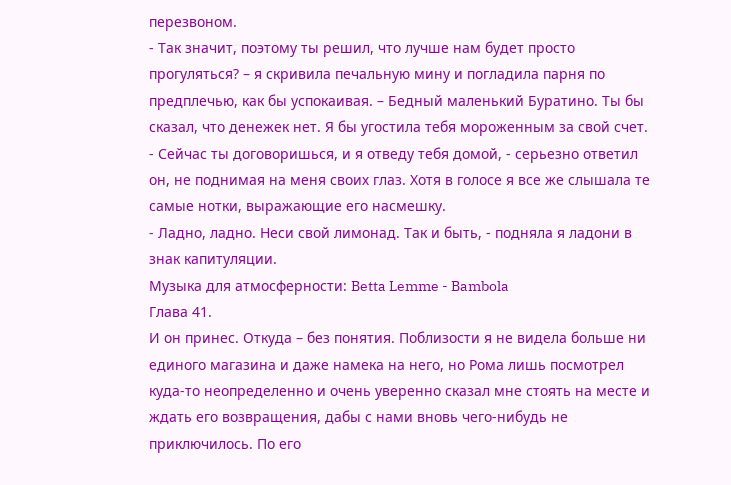перезвоном.
- Так значит, поэтому ты решил, что лучше нам будет просто прогуляться? – я скривила печальную мину и погладила парня по предплечью, как бы успокаивая. – Бедный маленький Буратино. Ты бы сказал, что денежек нет. Я бы угостила тебя мороженным за свой счет.
- Сейчас ты договоришься, и я отведу тебя домой, - серьезно ответил он, не поднимая на меня своих глаз. Хотя в голосе я все же слышала те самые нотки, выражающие его насмешку.
- Ладно, ладно. Неси свой лимонад. Так и быть, - подняла я ладони в знак капитуляции.
Музыка для атмосферности: Betta Lemme - Bambola
Глава 41.
И он принес. Откуда – без понятия. Поблизости я не видела больше ни единого магазина и даже намека на него, но Рома лишь посмотрел куда-то неопределенно и очень уверенно сказал мне стоять на месте и ждать его возвращения, дабы с нами вновь чего-нибудь не приключилось. По его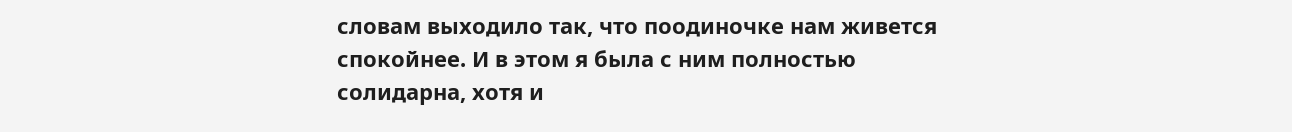словам выходило так, что поодиночке нам живется спокойнее. И в этом я была с ним полностью солидарна, хотя и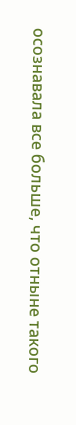осознавала все больше, что отныне такого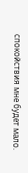спокойствия мне будет мало.